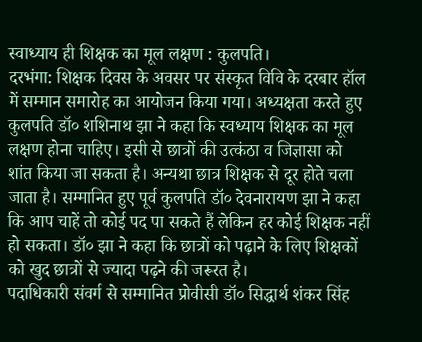स्वाध्याय ही शिक्षक का मूल लक्षण : कुलपति।
दरभंगा: शिक्षक दिवस के अवसर पर संस्कृत विवि के दरबार हॉल में सम्मान समारोह का आयोजन किया गया। अध्यक्षता करते हुए कुलपति डॉ० शशिनाथ झा ने कहा कि स्वध्याय शिक्षक का मूल लक्षण होना चाहिए। इसी से छात्रों की उत्कंठा व जिज्ञासा को शांत किया जा सकता है। अन्यथा छात्र शिक्षक से दूर होते चला जाता है। सम्मानित हुए पूर्व कुलपति डॉ० देवनारायण झा ने कहा कि आप चाहें तो कोई पद पा सकते हैं लेकिन हर कोई शिक्षक नहीं हो सकता। डॉ० झा ने कहा कि छात्रों को पढ़ाने के लिए शिक्षकों को खुद छात्रों से ज्यादा पढ़ने की जरूरत है।
पदाधिकारी संवर्ग से सम्मानित प्रोवीसी डॉ० सिद्धार्थ शंकर सिंह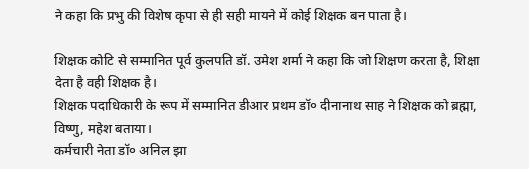ने कहा कि प्रभु की विशेष कृपा से ही सही मायने में कोई शिक्षक बन पाता है।

शिक्षक कोटि से सम्मानित पूर्व कुलपति डॉ. उमेश शर्मा ने कहा कि जो शिक्षण करता है, शिक्षा देता है वही शिक्षक है।
शिक्षक पदाधिकारी के रूप में सम्मानित डीआर प्रथम डॉ० दीनानाथ साह ने शिक्षक को ब्रह्मा, विष्णु, महेश बताया।
कर्मचारी नेता डॉ० अनिल झा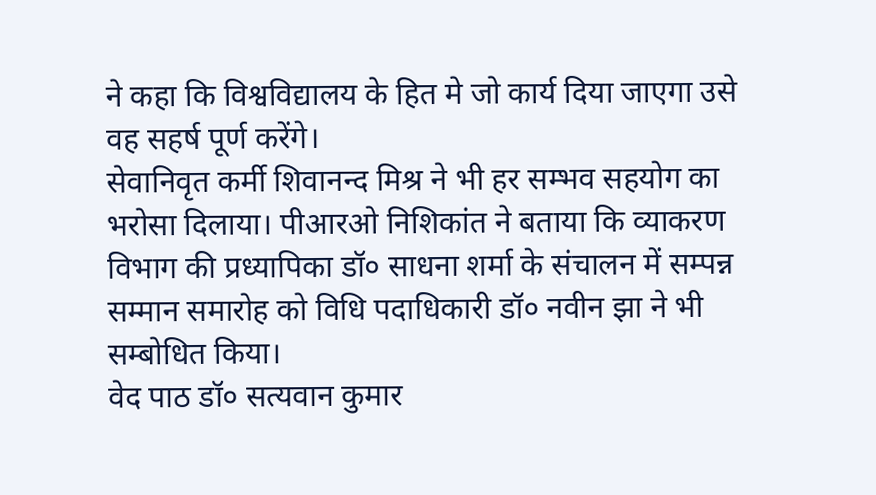ने कहा कि विश्वविद्यालय के हित मे जो कार्य दिया जाएगा उसे वह सहर्ष पूर्ण करेंगे।
सेवानिवृत कर्मी शिवानन्द मिश्र ने भी हर सम्भव सहयोग का भरोसा दिलाया। पीआरओ निशिकांत ने बताया कि व्याकरण विभाग की प्रध्यापिका डॉ० साधना शर्मा के संचालन में सम्पन्न सम्मान समारोह को विधि पदाधिकारी डॉ० नवीन झा ने भी सम्बोधित किया।
वेद पाठ डॉ० सत्यवान कुमार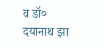व डॉ० दयानाथ झा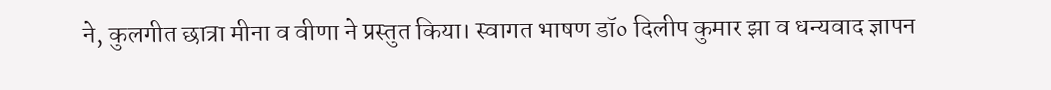ने, कुलगीत छात्रा मीना व वीणा ने प्रस्तुत किया। स्वागत भाषण डॉ० दिलीप कुमार झा व धन्यवाद ज्ञापन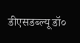डीएसडब्ल्यू डॉ०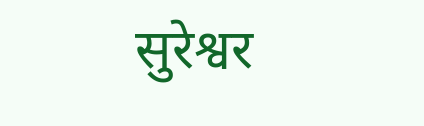सुरेश्वर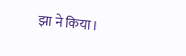झा ने किया।